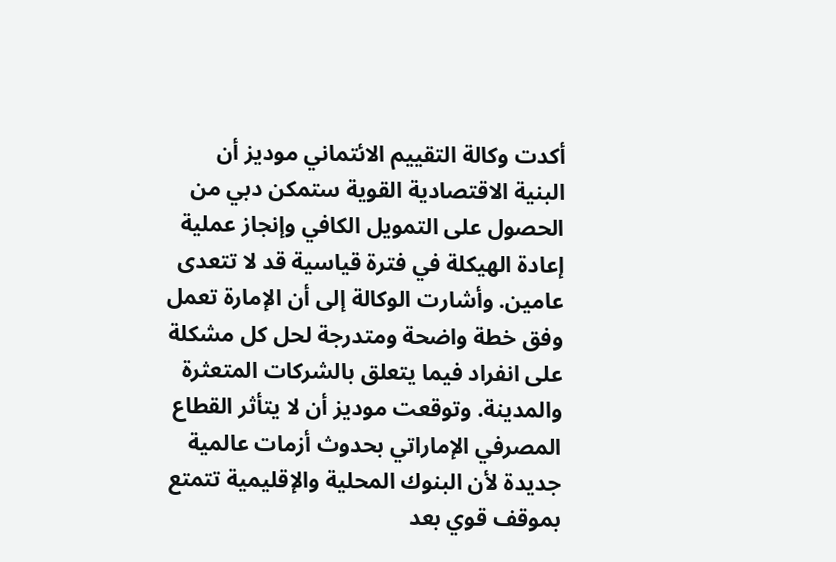أكدت وكالة التقييم الائتماني موديز أن البنية الاقتصادية القوية ستمكن دبي من الحصول على التمويل الكافي وإنجاز عملية إعادة الهيكلة في فترة قياسية قد لا تتعدى عامين. وأشارت الوكالة إلى أن الإمارة تعمل وفق خطة واضحة ومتدرجة لحل كل مشكلة على انفراد فيما يتعلق بالشركات المتعثرة والمدينة. وتوقعت موديز أن لا يتأثر القطاع المصرفي الإماراتي بحدوث أزمات عالمية جديدة لأن البنوك المحلية والإقليمية تتمتع بموقف قوي بعد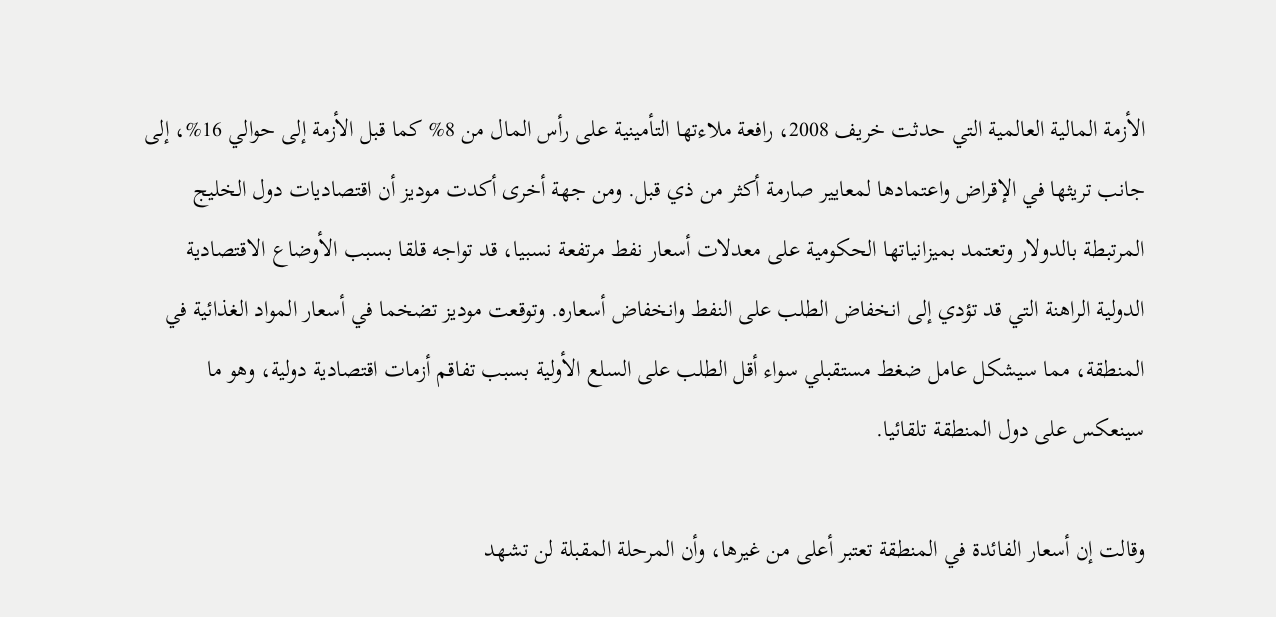الأزمة المالية العالمية التي حدثت خريف 2008، رافعة ملاءتها التأمينية على رأس المال من 8% كما قبل الأزمة إلى حوالي 16%، إلى جانب تريثها في الإقراض واعتمادها لمعايير صارمة أكثر من ذي قبل. ومن جهة أخرى أكدت موديز أن اقتصاديات دول الخليج المرتبطة بالدولار وتعتمد بميزانياتها الحكومية على معدلات أسعار نفط مرتفعة نسبيا، قد تواجه قلقا بسبب الأوضاع الاقتصادية الدولية الراهنة التي قد تؤدي إلى انخفاض الطلب على النفط وانخفاض أسعاره. وتوقعت موديز تضخما في أسعار المواد الغذائية في المنطقة، مما سيشكل عامل ضغط مستقبلي سواء أقل الطلب على السلع الأولية بسبب تفاقم أزمات اقتصادية دولية، وهو ما سينعكس على دول المنطقة تلقائيا.

وقالت إن أسعار الفائدة في المنطقة تعتبر أعلى من غيرها، وأن المرحلة المقبلة لن تشهد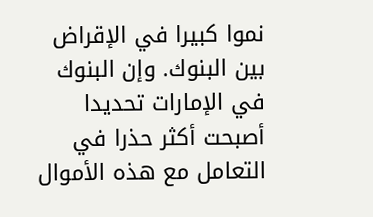نموا كبيرا في الإقراض بين البنوك. وإن البنوك في الإمارات تحديدا أصبحت أكثر حذرا في التعامل مع هذه الأموال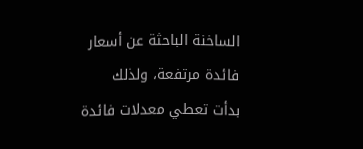الساخنة الباحثة عن أسعار فائدة مرتفعة، ولذلك بدأت تعطي معدلات فائدة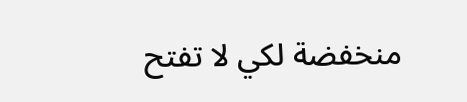منخفضة لكي لا تفتح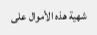شهية هذه الأموال على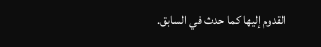القدوم إليها كما حدث في السابق.